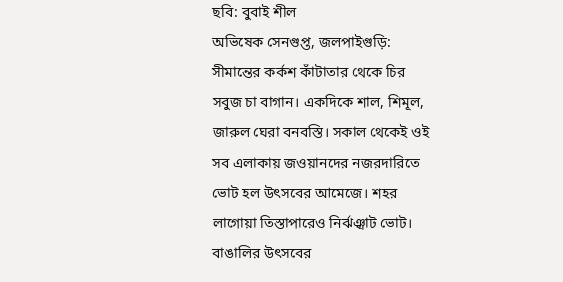ছবি: বুবাই শীল
অভিষেক সেনগুপ্ত, জলপাইগুড়ি: সীমান্তের কর্কশ কাঁটাতার থেকে চির সবুজ চা বাগান। একদিকে শাল, শিমূল, জারুল ঘেরা বনবস্তি। সকাল থেকেই ওই সব এলাকায় জওয়ানদের নজরদারিতে ভোট হল উৎসবের আমেজে। শহর লাগোয়া তিস্তাপারেও নির্ঝঞ্ঝাট ভোট। বাঙালির উৎসবের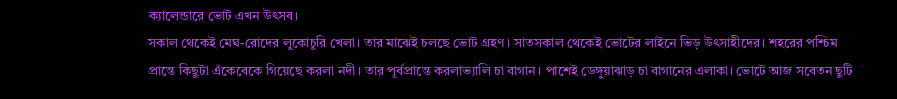ক্যালেন্ডারে ভোট এখন উৎসব।
সকাল থেকেই মেঘ-রোদের লুকোচুরি খেলা। তার মাঝেই চলছে ভোট গ্রহণ। সাতসকাল থেকেই ভোটের লাইনে ভিড় উৎসাহীদের। শহরের পশ্চিম প্রান্তে কিছুটা এঁকেবেকে গিয়েছে করলা নদী। তার পূর্বপ্রান্তে করলাভ্যালি চা বাগান। পাশেই ডেঙ্গুয়াঝাড় চা বাগানের এলাকা। ভোটে আজ সবেতন ছুটি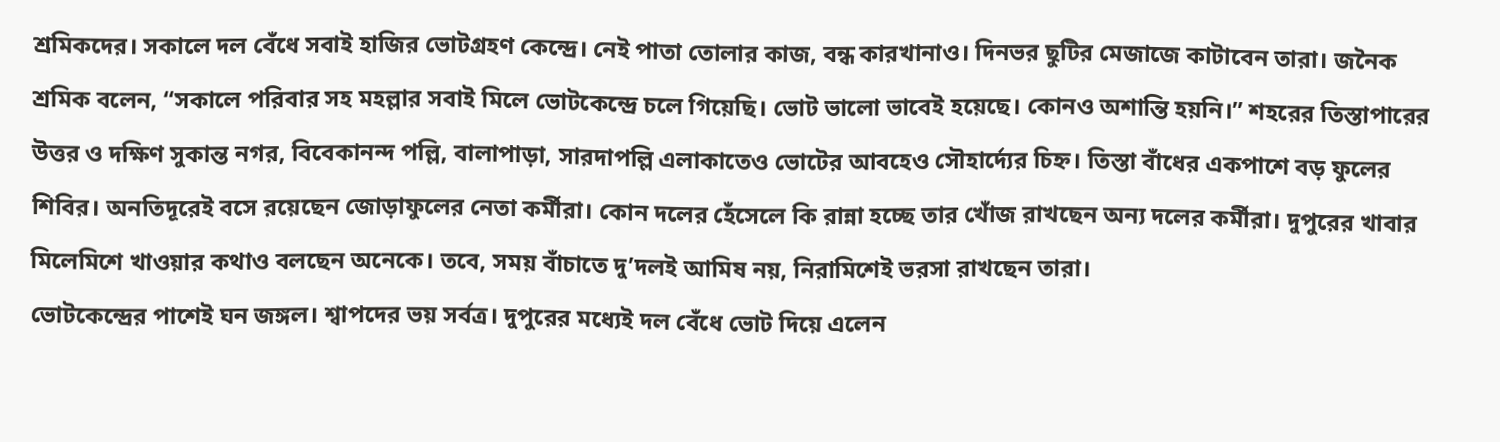শ্রমিকদের। সকালে দল বেঁধে সবাই হাজির ভোটগ্রহণ কেন্দ্রে। নেই পাতা তোলার কাজ, বন্ধ কারখানাও। দিনভর ছুটির মেজাজে কাটাবেন তারা। জনৈক শ্রমিক বলেন, “সকালে পরিবার সহ মহল্লার সবাই মিলে ভোটকেন্দ্রে চলে গিয়েছি। ভোট ভালো ভাবেই হয়েছে। কোনও অশান্তি হয়নি।” শহরের তিস্তাপারের উত্তর ও দক্ষিণ সুকান্ত নগর, বিবেকানন্দ পল্লি, বালাপাড়া, সারদাপল্লি এলাকাতেও ভোটের আবহেও সৌহার্দ্যের চিহ্ন। তিস্তা বাঁধের একপাশে বড় ফুলের শিবির। অনতিদূরেই বসে রয়েছেন জোড়াফুলের নেতা কর্মীরা। কোন দলের হেঁসেলে কি রান্না হচ্ছে তার খোঁজ রাখছেন অন্য দলের কর্মীরা। দুপুরের খাবার মিলেমিশে খাওয়ার কথাও বলছেন অনেকে। তবে, সময় বাঁচাতে দু’দলই আমিষ নয়, নিরামিশেই ভরসা রাখছেন তারা।
ভোটকেন্দ্রের পাশেই ঘন জঙ্গল। শ্বাপদের ভয় সর্বত্র। দুপুরের মধ্যেই দল বেঁধে ভোট দিয়ে এলেন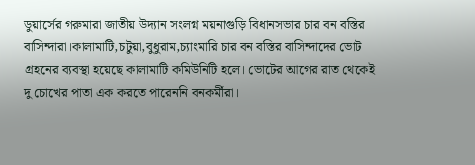ডুয়ার্সের গরুমারা জাতীয় উদ্যান সংলগ্ন ময়নাগুড়ি বিধানসভার চার বন বস্তির বাসিন্দারা।কালামাটি,চটুয়া,বুধুরাম,চ্যাংমারি চার বন বস্তির বাসিন্দাদের ভোট গ্রহনের ব্যবস্থা হয়েছে কালামাটি কমিউনিটি হলে। ভোটের আগের রাত থেকেই দু চোখের পাতা এক করতে পারেননি বনকর্মীরা।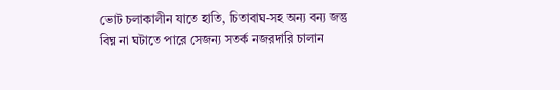ভোট চলাকালীন যাতে হাতি, চিতাবাঘ-সহ অন্য বন্য জন্তু বিঘ্ন না ঘটাতে পারে সেজন্য সতর্ক নজরদারি চালান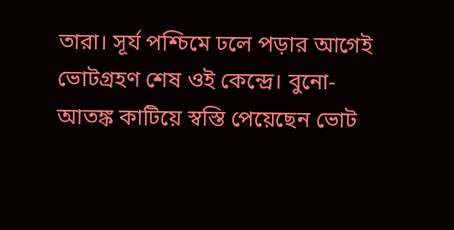তারা। সূর্য পশ্চিমে ঢলে পড়ার আগেই ভোটগ্রহণ শেষ ওই কেন্দ্রে। বুনো-আতঙ্ক কাটিয়ে স্বস্তি পেয়েছেন ভোট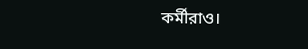কর্মীরাও।